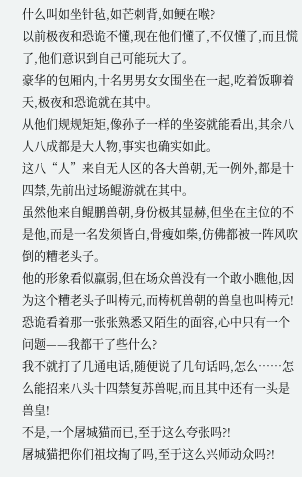什么叫如坐针毡,如芒刺背,如鲠在喉?
以前极夜和恐诡不懂,现在他们懂了,不仅懂了,而且慌了,他们意识到自己可能玩大了。
豪华的包厢内,十名男男女女围坐在一起,吃着饭聊着天,极夜和恐诡就在其中。
从他们规规矩矩,像孙子一样的坐姿就能看出,其余八人八成都是大人物,事实也确实如此。
这八“人”来自无人区的各大兽朝,无一例外,都是十四禁,先前出过场鲲游就在其中。
虽然他来自鲲鹏兽朝,身份极其显赫,但坐在主位的不是他,而是一名发须皆白,骨瘦如柴,仿佛都被一阵风吹倒的糟老头子。
他的形象看似羸弱,但在场众兽没有一个敢小瞧他,因为这个糟老头子叫梼元,而梼杌兽朝的兽皇也叫梼元!
恐诡看着那一张张熟悉又陌生的面容,心中只有一个问题——我都干了些什么?
我不就打了几通电话,随便说了几句话吗,怎么……怎么能招来八头十四禁复苏兽呢,而且其中还有一头是兽皇!
不是,一个屠城猫而已,至于这么夸张吗?!
屠城猫把你们祖坟掏了吗,至于这么兴师动众吗?!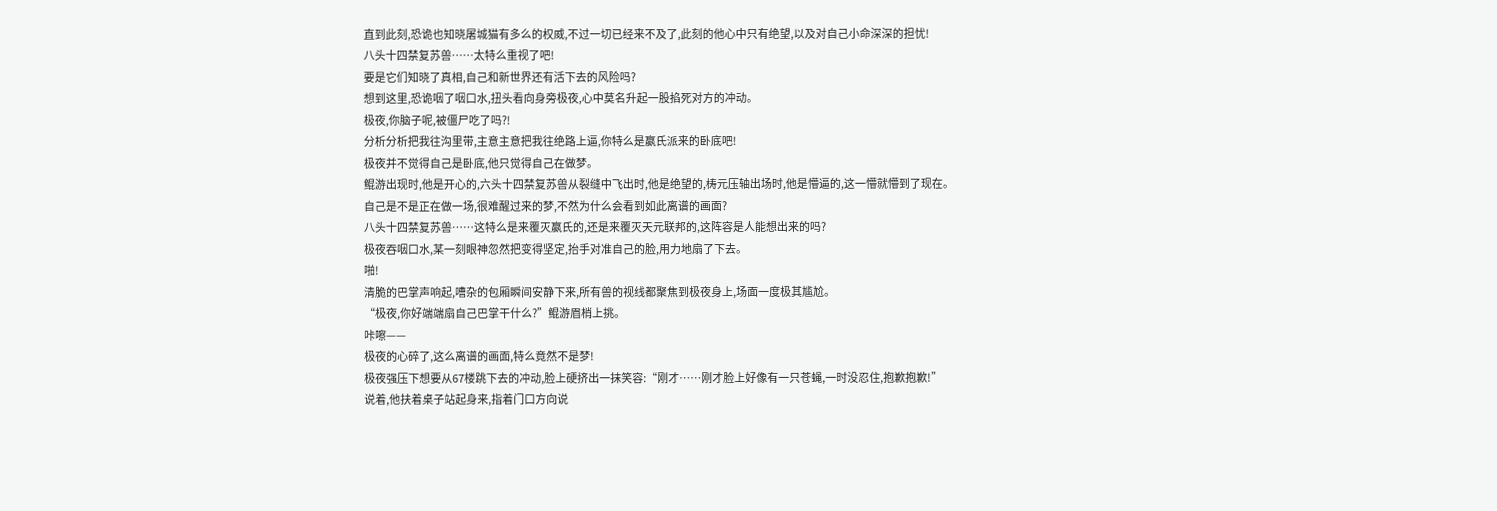直到此刻,恐诡也知晓屠城猫有多么的权威,不过一切已经来不及了,此刻的他心中只有绝望,以及对自己小命深深的担忧!
八头十四禁复苏兽……太特么重视了吧!
要是它们知晓了真相,自己和新世界还有活下去的风险吗?
想到这里,恐诡咽了咽口水,扭头看向身旁极夜,心中莫名升起一股掐死对方的冲动。
极夜,你脑子呢,被僵尸吃了吗?!
分析分析把我往沟里带,主意主意把我往绝路上逼,你特么是嬴氏派来的卧底吧!
极夜并不觉得自己是卧底,他只觉得自己在做梦。
鲲游出现时,他是开心的,六头十四禁复苏兽从裂缝中飞出时,他是绝望的,梼元压轴出场时,他是懵逼的,这一懵就懵到了现在。
自己是不是正在做一场,很难醒过来的梦,不然为什么会看到如此离谱的画面?
八头十四禁复苏兽……这特么是来覆灭嬴氏的,还是来覆灭天元联邦的,这阵容是人能想出来的吗?
极夜吞咽口水,某一刻眼神忽然把变得坚定,抬手对准自己的脸,用力地扇了下去。
啪!
清脆的巴掌声响起,嘈杂的包厢瞬间安静下来,所有兽的视线都聚焦到极夜身上,场面一度极其尴尬。
“极夜,你好端端扇自己巴掌干什么?”鲲游眉梢上挑。
咔嚓——
极夜的心碎了,这么离谱的画面,特么竟然不是梦!
极夜强压下想要从67楼跳下去的冲动,脸上硬挤出一抹笑容:“刚才……刚才脸上好像有一只苍蝇,一时没忍住,抱歉抱歉!”
说着,他扶着桌子站起身来,指着门口方向说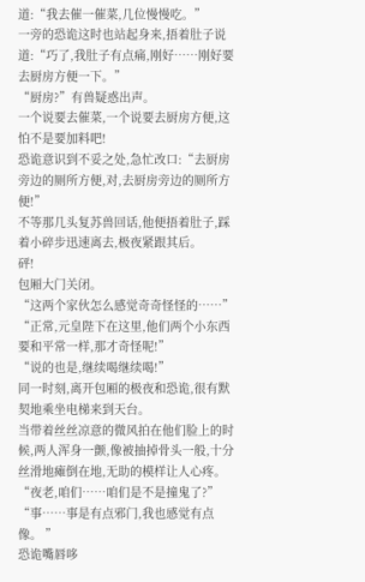道:“我去催一催菜,几位慢慢吃。”
一旁的恐诡这时也站起身来,捂着肚子说道:“巧了,我肚子有点痛,刚好……刚好要去厨房方便一下。”
“厨房?”有兽疑惑出声。
一个说要去催菜,一个说要去厨房方便,这怕不是要加料吧!
恐诡意识到不妥之处,急忙改口:“去厨房旁边的厕所方便,对,去厨房旁边的厕所方便!”
不等那几头复苏兽回话,他便捂着肚子,踩着小碎步迅速离去,极夜紧跟其后。
砰!
包厢大门关闭。
“这两个家伙怎么感觉奇奇怪怪的……”
“正常,元皇陛下在这里,他们两个小东西要和平常一样,那才奇怪呢!”
“说的也是,继续喝继续喝!”
同一时刻,离开包厢的极夜和恐诡,很有默契地乘坐电梯来到天台。
当带着丝丝凉意的微风拍在他们脸上的时候,两人浑身一颤,像被抽掉骨头一般,十分丝滑地瘫倒在地,无助的模样让人心疼。
“夜老,咱们……咱们是不是撞鬼了?”
“事……事是有点邪门,我也感觉有点像。 ”
恐诡嘴唇哆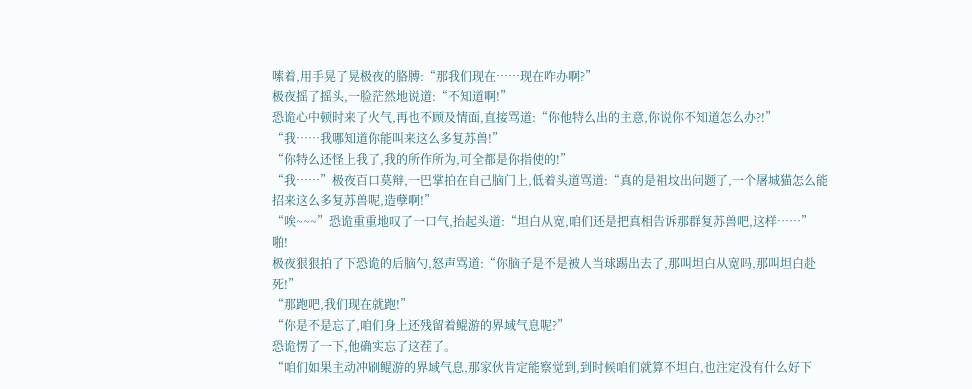嗦着,用手晃了晃极夜的胳膊:“那我们现在……现在咋办啊?”
极夜摇了摇头,一脸茫然地说道:“不知道啊!”
恐诡心中顿时来了火气,再也不顾及情面,直接骂道:“你他特么出的主意,你说你不知道怎么办?!”
“我……我哪知道你能叫来这么多复苏兽!”
“你特么还怪上我了,我的所作所为,可全都是你指使的!”
“我……”极夜百口莫辩,一巴掌拍在自己脑门上,低着头道骂道:“真的是祖坟出问题了,一个屠城猫怎么能招来这么多复苏兽呢,造孽啊!”
“唉~~~”恐诡重重地叹了一口气,抬起头道:“坦白从宽,咱们还是把真相告诉那群复苏兽吧,这样……”
啪!
极夜狠狠拍了下恐诡的后脑勺,怒声骂道:“你脑子是不是被人当球踢出去了,那叫坦白从宽吗,那叫坦白赴死!”
“那跑吧,我们现在就跑!”
“你是不是忘了,咱们身上还残留着鲲游的界域气息呢?”
恐诡愣了一下,他确实忘了这茬了。
“咱们如果主动冲刷鲲游的界域气息,那家伙肯定能察觉到,到时候咱们就算不坦白,也注定没有什么好下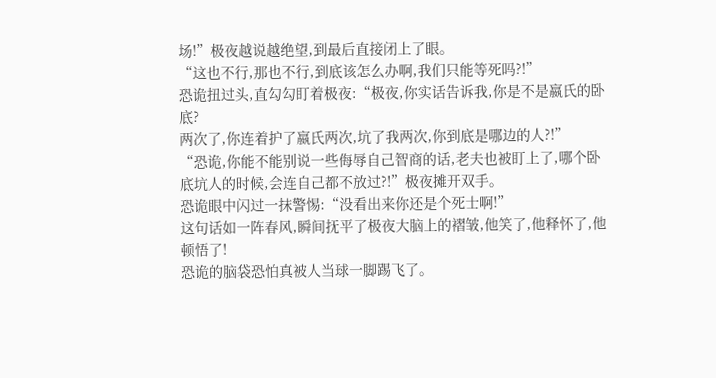场!”极夜越说越绝望,到最后直接闭上了眼。
“这也不行,那也不行,到底该怎么办啊,我们只能等死吗?!”
恐诡扭过头,直勾勾盯着极夜:“极夜,你实话告诉我,你是不是嬴氏的卧底?
两次了,你连着护了嬴氏两次,坑了我两次,你到底是哪边的人?!”
“恐诡,你能不能别说一些侮辱自己智商的话,老夫也被盯上了,哪个卧底坑人的时候,会连自己都不放过?!”极夜摊开双手。
恐诡眼中闪过一抹警惕:“没看出来你还是个死士啊!”
这句话如一阵春风,瞬间抚平了极夜大脑上的褶皱,他笑了,他释怀了,他顿悟了!
恐诡的脑袋恐怕真被人当球一脚踢飞了。